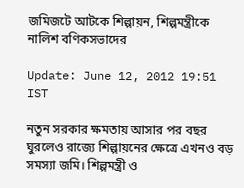জমিজটে আটকে শিল্পায়ন, শিল্পমন্ত্রীকে নালিশ বণিকসভাদের

Update: June 12, 2012 19:51 IST

নতুন সরকার ক্ষমতায় আসার পর বছর ঘুরলেও রাজ্যে শিল্পায়নের ক্ষেত্রে এখনও বড় সমস্যা জমি। শিল্পমন্ত্রী ও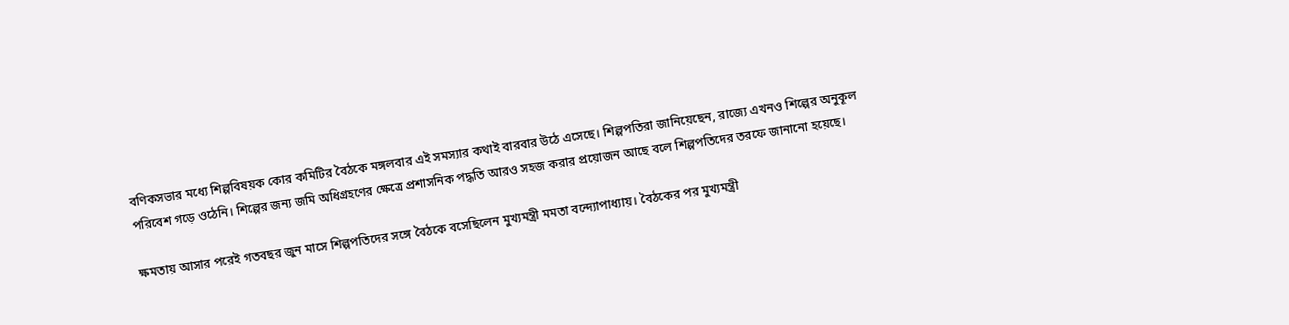বণিকসভার মধ্যে শিল্পবিষয়ক কোর কমিটির বৈঠকে মঙ্গলবার এই সমস্যার কথাই বারবার উঠে এসেছে। শিল্পপতিরা জানিয়েছেন, রাজ্যে এখনও শিল্পের অনুকূল পরিবেশ গড়ে ওঠেনি। শিল্পের জন্য জমি অধিগ্রহণের ক্ষেত্রে প্রশাসনিক পদ্ধতি আরও সহজ করার প্রয়োজন আছে বলে শিল্পপতিদের তরফে জানানো হয়েছে।

ক্ষমতায় আসার পরেই গতবছর জুন মাসে শিল্পপতিদের সঙ্গে বৈঠকে বসেছিলেন মুখ্যমন্ত্রী মমতা বন্দ্যোপাধ্যায়। বৈঠকের পর মুখ্যমন্ত্রী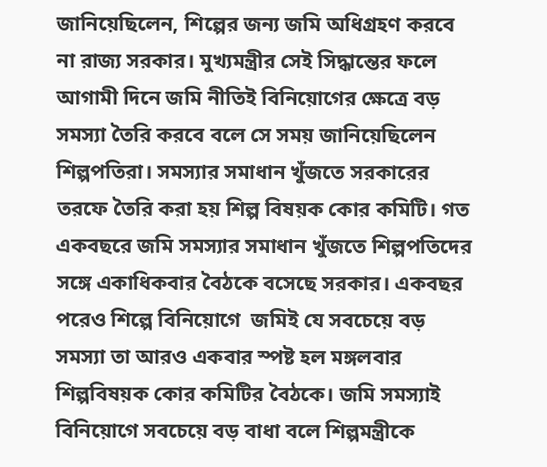জানিয়েছিলেন, শিল্পের জন্য জমি অধিগ্রহণ করবে না রাজ্য সরকার। মুখ্যমন্ত্রীর সেই সিদ্ধান্তের ফলে আগামী দিনে জমি নীতিই বিনিয়োগের ক্ষেত্রে বড় সমস্যা তৈরি করবে বলে সে সময় জানিয়েছিলেন শিল্পপতিরা। সমস্যার সমাধান খুঁজতে সরকারের তরফে তৈরি করা হয় শিল্প বিষয়ক কোর কমিটি। গত একবছরে জমি সমস্যার সমাধান খুঁজতে শিল্পপতিদের সঙ্গে একাধিকবার বৈঠকে বসেছে সরকার। একবছর পরেও শিল্পে বিনিয়োগে  জমিই যে সবচেয়ে বড় সমস্যা তা আরও একবার স্পষ্ট হল মঙ্গলবার শিল্পবিষয়ক কোর কমিটির বৈঠকে। জমি সমস্যাই বিনিয়োগে সবচেয়ে বড় বাধা বলে শিল্পমন্ত্রীকে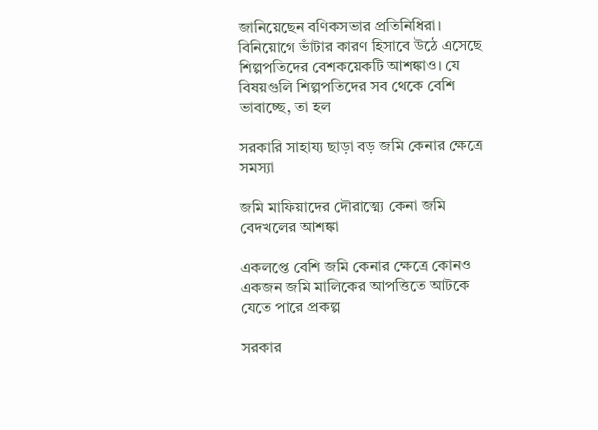জানিয়েছেন বণিকসভার প্রতিনিধিরা। বিনিয়োগে ভাঁটার কারণ হিসাবে উঠে এসেছে শিল্পপতিদের বেশকয়েকটি আশঙ্কাও। যে বিষয়গুলি শিল্পপতিদের সব থেকে বেশি ভাবাচ্ছে, তা হল

সরকারি সাহায্য ছাড়া বড় জমি কেনার ক্ষেত্রে সমস্যা

জমি মাফিয়াদের দৌরাত্ম্যে কেনা জমি বেদখলের আশঙ্কা

একলপ্তে বেশি জমি কেনার ক্ষেত্রে কোনও একজন জমি মালিকের আপত্তিতে আটকে যেতে পারে প্রকল্প

সরকার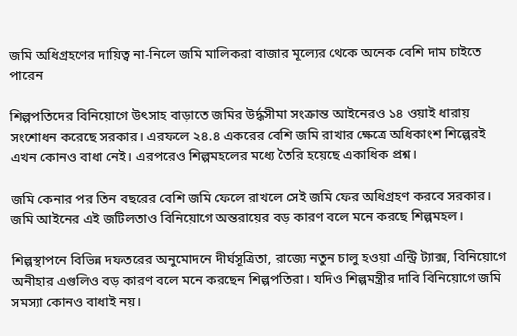জমি অধিগ্রহণের দায়িত্ব না-নিলে জমি মালিকরা বাজার মূল্যের থেকে অনেক বেশি দাম চাইতে পারেন

শিল্পপতিদের বিনিয়োগে উত্‍সাহ বাড়াতে জমির উর্দ্ধসীমা সংক্রান্ত আইনেরও ১৪ ওয়াই ধারায় সংশোধন করেছে সরকার। এরফলে ২৪.৪ একরের বেশি জমি রাখার ক্ষেত্রে অধিকাংশ শিল্পেরই এখন কোনও বাধা নেই। এরপরেও শিল্পমহলের মধ্যে তৈরি হয়েছে একাধিক প্রশ্ন।

জমি কেনার পর তিন বছরের বেশি জমি ফেলে রাখলে সেই জমি ফের অধিগ্রহণ করবে সরকার। জমি আইনের এই জটিলতাও বিনিয়োগে অন্তরায়ের বড় কারণ বলে মনে করছে শিল্পমহল।

শিল্পস্থাপনে বিভিন্ন দফতরের অনুমোদনে দীর্ঘসূত্রিতা, রাজ্যে নতুন চালু হওয়া এন্ট্রি ট্যাক্স, বিনিয়োগে অনীহার এগুলিও বড় কারণ বলে মনে করছেন শিল্পপতিরা। যদিও শিল্পমন্ত্রীর দাবি বিনিয়োগে জমি সমস্যা কোনও বাধাই নয়।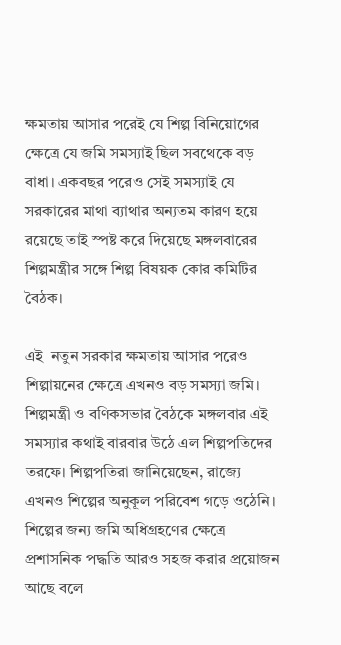ক্ষমতায় আসার পরেই যে শিল্প বিনিয়োগের ক্ষেত্রে যে জমি সমস্যাই ছিল সবথেকে বড় বাধা। একবছর পরেও সেই সমস্যাই যে সরকারের মাথা ব্যাথার অন্যতম কারণ হয়ে রয়েছে তাই স্পষ্ট করে দিয়েছে মঙ্গলবারের শিল্পমন্ত্রীর সঙ্গে শিল্প বিষয়ক কোর কমিটির বৈঠক।

এই  নতুন সরকার ক্ষমতায় আসার পরেও শিল্পায়নের ক্ষেত্রে এখনও বড় সমস্যা জমি। শিল্পমন্ত্রী ও বণিকসভার বৈঠকে মঙ্গলবার এই সমস্যার কথাই বারবার উঠে এল শিল্পপতিদের তরফে। শিল্পপতিরা জানিয়েছেন, রাজ্যে এখনও শিল্পের অনুকূল পরিবেশ গড়ে ওঠেনি। শিল্পের জন্য জমি অধিগ্রহণের ক্ষেত্রে প্রশাসনিক পদ্ধতি আরও সহজ করার প্রয়োজন আছে বলে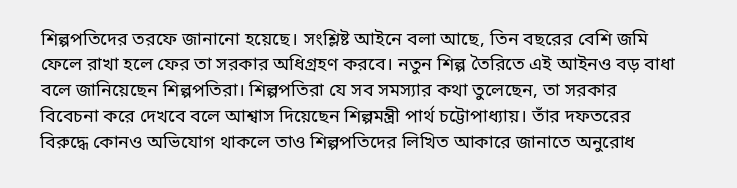শিল্পপতিদের তরফে জানানো হয়েছে। সংশ্লিষ্ট আইনে বলা আছে, তিন বছরের বেশি জমি ফেলে রাখা হলে ফের তা সরকার অধিগ্রহণ করবে। নতুন শিল্প তৈরিতে এই আইনও বড় বাধা বলে জানিয়েছেন শিল্পপতিরা। শিল্পপতিরা যে সব সমস্যার কথা তুলেছেন, তা সরকার বিবেচনা করে দেখবে বলে আশ্বাস দিয়েছেন শিল্পমন্ত্রী পার্থ চট্টোপাধ্যায়। তাঁর দফতরের বিরুদ্ধে কোনও অভিযোগ থাকলে তাও শিল্পপতিদের লিখিত আকারে জানাতে অনুরোধ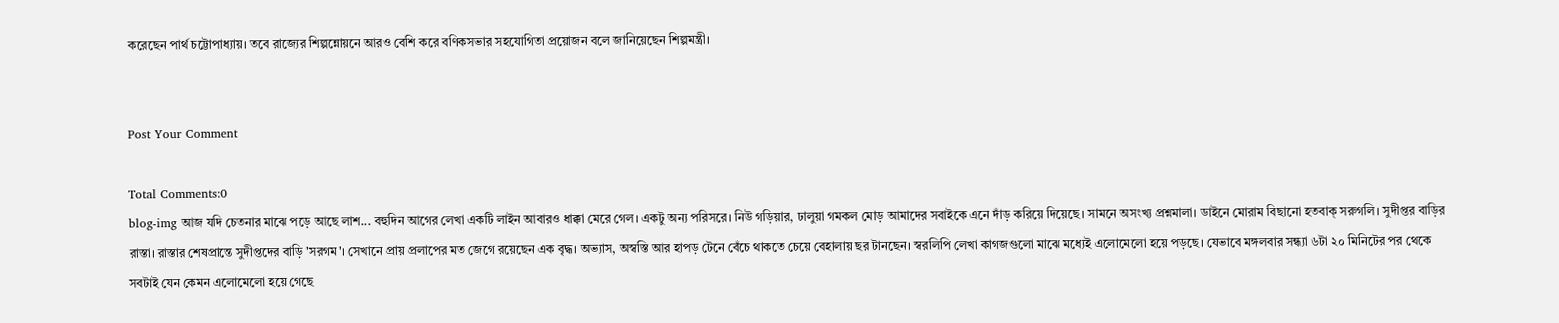করেছেন পার্থ চট্টোপাধ্যায়। তবে রাজ্যের শিল্পন্নোয়নে আরও বেশি করে বণিকসভার সহযোগিতা প্রয়োজন বলে জানিয়েছেন শিল্পমন্ত্রী।


Post Your Comment

Total Comments:0
blog-img আজ যদি চেতনার মাঝে পড়ে আছে লাশ... বহুদিন আগের লেখা একটি লাইন আবারও ধাক্কা মেরে গেল। একটু অন্য পরিসরে। নিউ গড়িয়ার, ঢালুয়া গমকল মোড় আমাদের সবাইকে এনে দাঁড় করিয়ে দিয়েছে। সামনে অসংখ্য প্রশ্নমালা। ডাইনে মোরাম বিছানো হতবাক্ সরুগলি। সুদীপ্তর বাড়ির রাস্তা। রাস্তার শেষপ্রান্তে সুদীপ্তদের বাড়ি 'সরগম'। সেখানে প্রায় প্রলাপের মত জেগে রয়েছেন এক বৃদ্ধ। অভ্যাস, অস্বস্তি আর হাপড় টেনে বেঁচে থাকতে চেয়ে বেহালায় ছর টানছেন। স্বরলিপি লেখা কাগজগুলো মাঝে মধ্যেই এলোমেলো হয়ে পড়ছে। যেভাবে মঙ্গলবার সন্ধ্যা ৬টা ২০ মিনিটের পর থেকে সবটাই যেন কেমন এলোমেলো হয়ে গেছে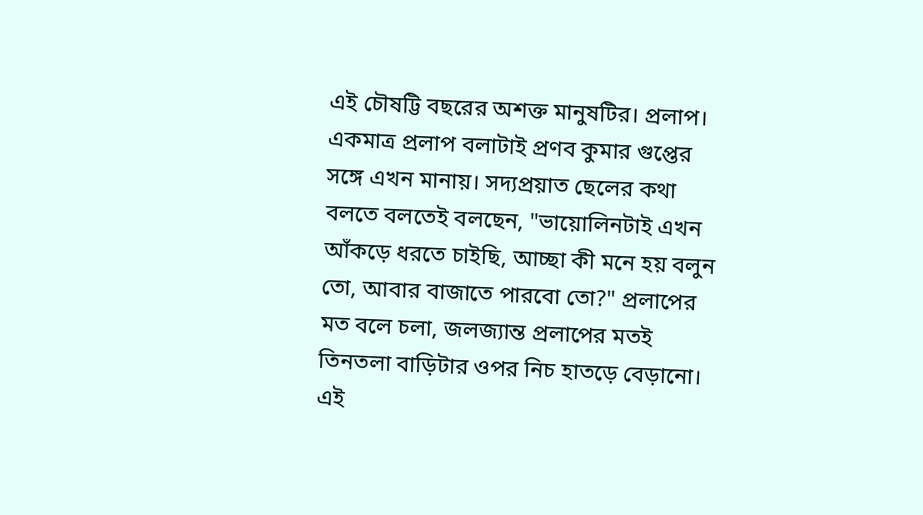এই চৌষট্টি বছরের অশক্ত মানুষটির। প্রলাপ। একমাত্র প্রলাপ বলাটাই প্রণব কুমার গুপ্তের সঙ্গে এখন মানায়। সদ্যপ্রয়াত ছেলের কথা বলতে বলতেই বলছেন, "ভায়োলিনটাই এখন আঁকড়ে ধরতে চাইছি, আচ্ছা কী মনে হয় বলুন তো, আবার বাজাতে পারবো তো?" প্রলাপের মত বলে চলা, জলজ্যান্ত প্রলাপের মতই তিনতলা বাড়িটার ওপর নিচ হাতড়ে বেড়ানো। এই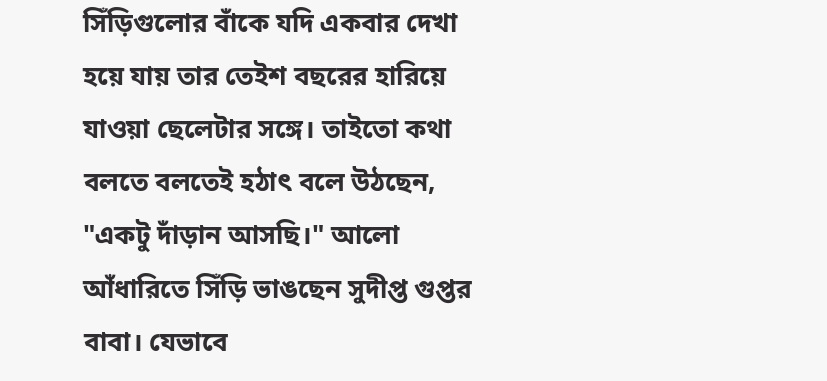সিঁড়িগুলোর বাঁকে যদি একবার দেখা হয়ে যায় তার তেইশ বছরের হারিয়ে যাওয়া ছেলেটার সঙ্গে। তাইতো কথা বলতে বলতেই হঠাত্‍ বলে উঠছেন, "একটু দাঁড়ান আসছি।" আলো আঁধারিতে সিঁড়ি ভাঙছেন সুদীপ্ত গুপ্তর বাবা। যেভাবে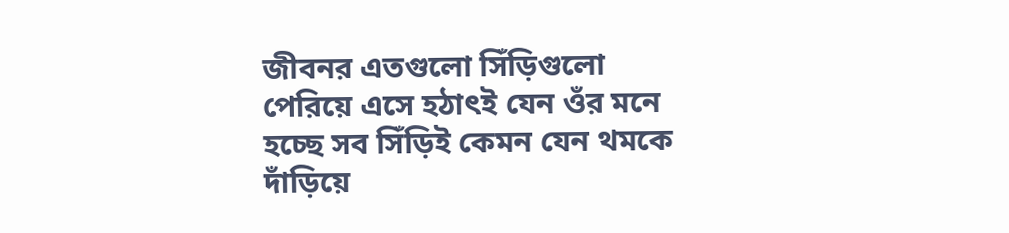জীবনর এতগুলো সিঁড়িগুলো পেরিয়ে এসে হঠাত্‍ই যেন ওঁর মনে হচ্ছে সব সিঁড়িই কেমন যেন থমকে দাঁড়িয়ে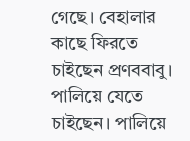গেছে। বেহালার কাছে ফিরতে চাইছেন প্রণববাবু। পালিয়ে যেতে চাইছেন। পালিয়ে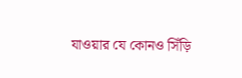যাওয়ার যে কোনও সিঁড়ি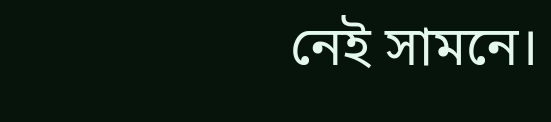নেই সামনে।